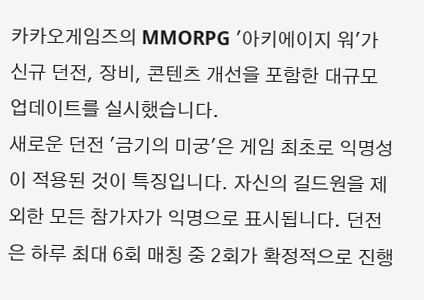카카오게임즈의 MMORPG '아키에이지 워'가 신규 던전, 장비, 콘텐츠 개선을 포함한 대규모 업데이트를 실시했습니다.
새로운 던전 '금기의 미궁'은 게임 최초로 익명성이 적용된 것이 특징입니다. 자신의 길드원을 제외한 모든 참가자가 익명으로 표시됩니다. 던전은 하루 최대 6회 매칭 중 2회가 확정적으로 진행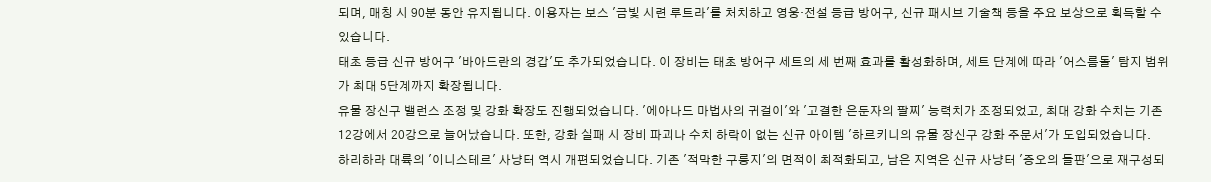되며, 매칭 시 90분 동안 유지됩니다. 이용자는 보스 '금빛 시련 루트라'를 처치하고 영웅·전설 등급 방어구, 신규 패시브 기술책 등을 주요 보상으로 획득할 수 있습니다.
태초 등급 신규 방어구 '바아드란의 경갑'도 추가되었습니다. 이 장비는 태초 방어구 세트의 세 번째 효과를 활성화하며, 세트 단계에 따라 '어스름돌' 탐지 범위가 최대 5단계까지 확장됩니다.
유물 장신구 밸런스 조정 및 강화 확장도 진행되었습니다. '에아나드 마법사의 귀걸이'와 '고결한 은둔자의 팔찌' 능력치가 조정되었고, 최대 강화 수치는 기존 12강에서 20강으로 늘어났습니다. 또한, 강화 실패 시 장비 파괴나 수치 하락이 없는 신규 아이템 '하르키니의 유물 장신구 강화 주문서'가 도입되었습니다.
하리하라 대륙의 '이니스테르' 사냥터 역시 개편되었습니다. 기존 '적막한 구릉지'의 면적이 최적화되고, 남은 지역은 신규 사냥터 '증오의 들판'으로 재구성되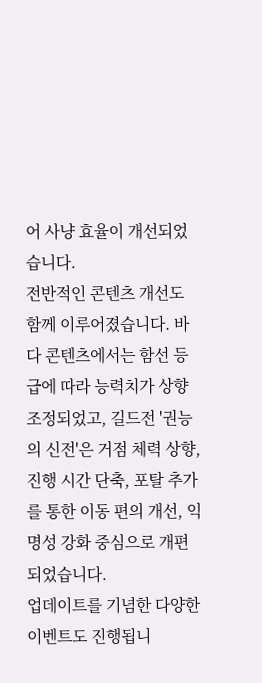어 사냥 효율이 개선되었습니다.
전반적인 콘텐츠 개선도 함께 이루어졌습니다. 바다 콘텐츠에서는 함선 등급에 따라 능력치가 상향 조정되었고, 길드전 '권능의 신전'은 거점 체력 상향, 진행 시간 단축, 포탈 추가를 통한 이동 편의 개선, 익명성 강화 중심으로 개편되었습니다.
업데이트를 기념한 다양한 이벤트도 진행됩니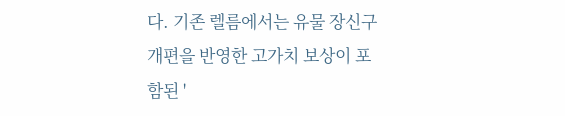다. 기존 렐름에서는 유물 장신구 개편을 반영한 고가치 보상이 포함된 '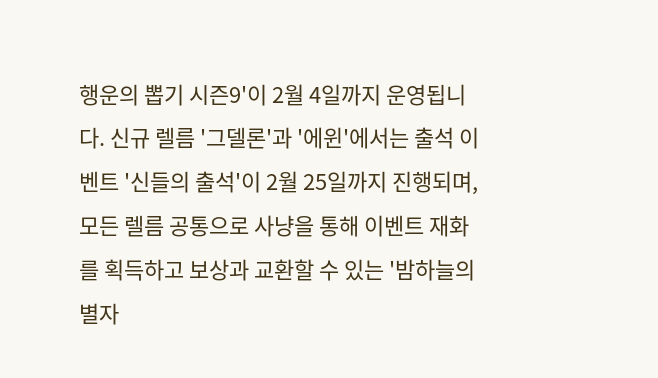행운의 뽑기 시즌9'이 2월 4일까지 운영됩니다. 신규 렐름 '그델론'과 '에윈'에서는 출석 이벤트 '신들의 출석'이 2월 25일까지 진행되며, 모든 렐름 공통으로 사냥을 통해 이벤트 재화를 획득하고 보상과 교환할 수 있는 '밤하늘의 별자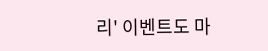리' 이벤트도 마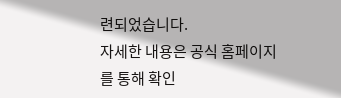련되었습니다.
자세한 내용은 공식 홈페이지를 통해 확인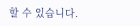할 수 있습니다.